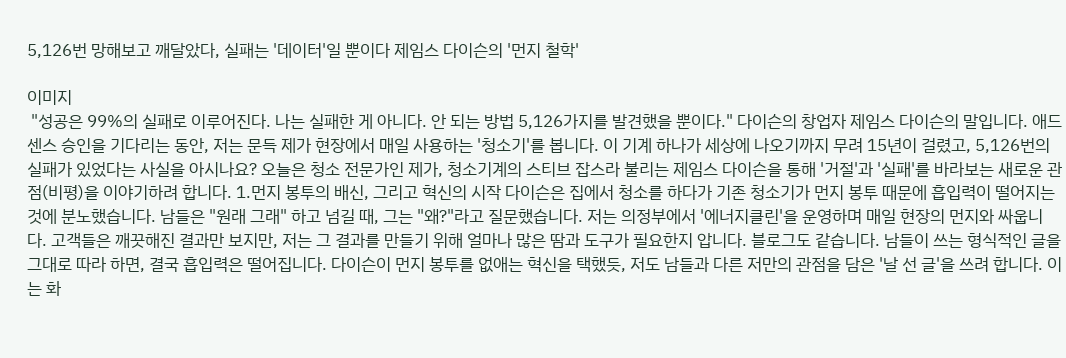5,126번 망해보고 깨달았다, 실패는 '데이터'일 뿐이다 제임스 다이슨의 '먼지 철학'

이미지
 "성공은 99%의 실패로 이루어진다. 나는 실패한 게 아니다. 안 되는 방법 5,126가지를 발견했을 뿐이다." 다이슨의 창업자 제임스 다이슨의 말입니다. 애드센스 승인을 기다리는 동안, 저는 문득 제가 현장에서 매일 사용하는 '청소기'를 봅니다. 이 기계 하나가 세상에 나오기까지 무려 15년이 걸렸고, 5,126번의 실패가 있었다는 사실을 아시나요? 오늘은 청소 전문가인 제가, 청소기계의 스티브 잡스라 불리는 제임스 다이슨을 통해 '거절'과 '실패'를 바라보는 새로운 관점(비평)을 이야기하려 합니다. 1.먼지 봉투의 배신, 그리고 혁신의 시작 다이슨은 집에서 청소를 하다가 기존 청소기가 먼지 봉투 때문에 흡입력이 떨어지는 것에 분노했습니다. 남들은 "원래 그래" 하고 넘길 때, 그는 "왜?"라고 질문했습니다. 저는 의정부에서 '에너지클린'을 운영하며 매일 현장의 먼지와 싸웁니다. 고객들은 깨끗해진 결과만 보지만, 저는 그 결과를 만들기 위해 얼마나 많은 땀과 도구가 필요한지 압니다. 블로그도 같습니다. 남들이 쓰는 형식적인 글을 그대로 따라 하면, 결국 흡입력은 떨어집니다. 다이슨이 먼지 봉투를 없애는 혁신을 택했듯, 저도 남들과 다른 저만의 관점을 담은 '날 선 글'을 쓰려 합니다. 이는 화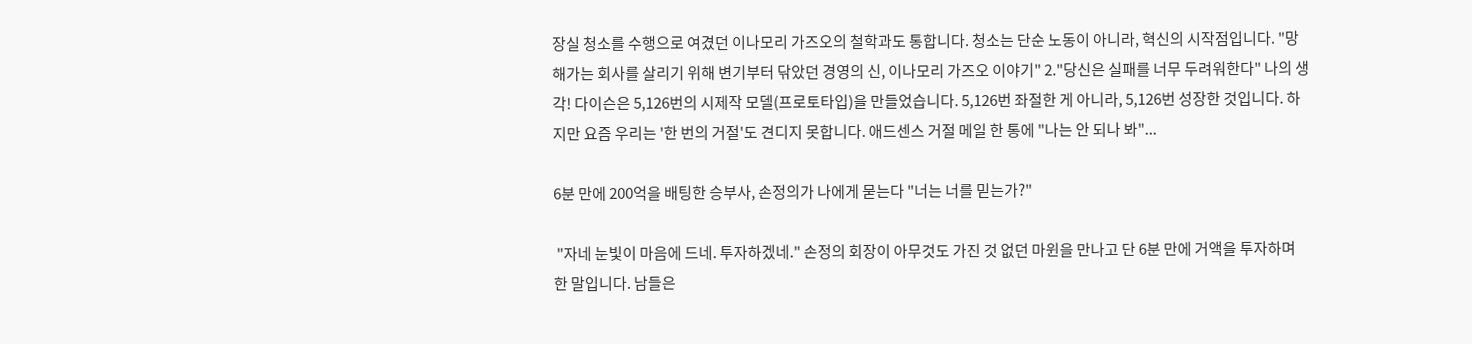장실 청소를 수행으로 여겼던 이나모리 가즈오의 철학과도 통합니다. 청소는 단순 노동이 아니라, 혁신의 시작점입니다. "망해가는 회사를 살리기 위해 변기부터 닦았던 경영의 신, 이나모리 가즈오 이야기" 2."당신은 실패를 너무 두려워한다" 나의 생각! 다이슨은 5,126번의 시제작 모델(프로토타입)을 만들었습니다. 5,126번 좌절한 게 아니라, 5,126번 성장한 것입니다. 하지만 요즘 우리는 '한 번의 거절'도 견디지 못합니다. 애드센스 거절 메일 한 통에 "나는 안 되나 봐"...

6분 만에 200억을 배팅한 승부사, 손정의가 나에게 묻는다 "너는 너를 믿는가?"

 "자네 눈빛이 마음에 드네. 투자하겠네." 손정의 회장이 아무것도 가진 것 없던 마윈을 만나고 단 6분 만에 거액을 투자하며 한 말입니다. 남들은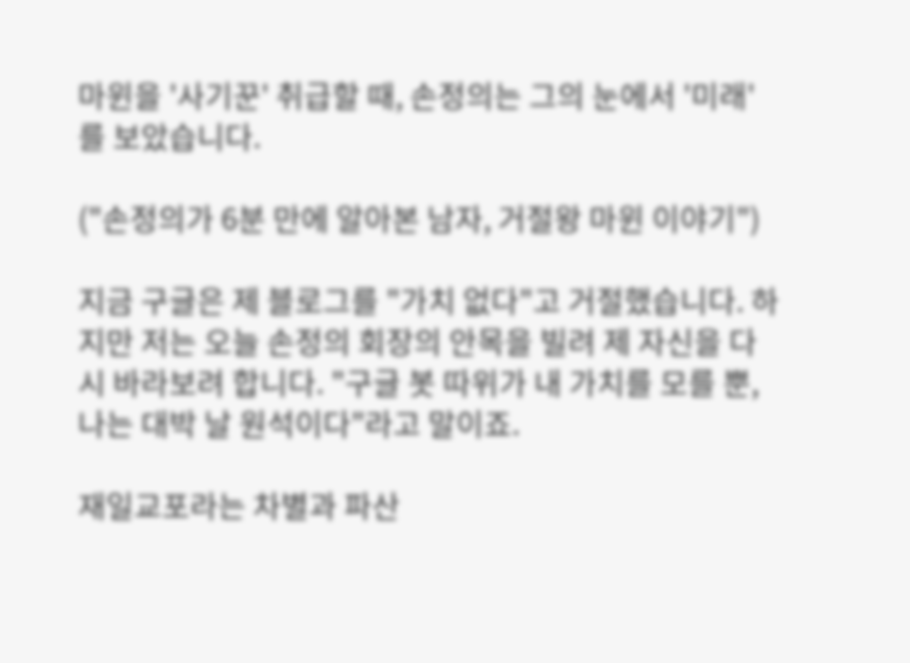마윈을 '사기꾼' 취급할 때, 손정의는 그의 눈에서 '미래'를 보았습니다.

("손정의가 6분 만에 알아본 남자, 거절왕 마윈 이야기")

지금 구글은 제 블로그를 "가치 없다"고 거절했습니다. 하지만 저는 오늘 손정의 회장의 안목을 빌려 제 자신을 다시 바라보려 합니다. "구글 봇 따위가 내 가치를 모를 뿐, 나는 대박 날 원석이다"라고 말이죠.

재일교포라는 차별과 파산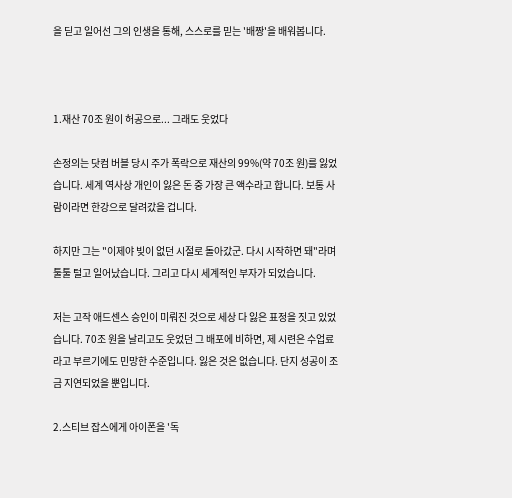을 딛고 일어선 그의 인생을 통해, 스스로를 믿는 '배짱'을 배워봅니다.



1.재산 70조 원이 허공으로... 그래도 웃었다

손정의는 닷컴 버블 당시 주가 폭락으로 재산의 99%(약 70조 원)를 잃었습니다. 세계 역사상 개인이 잃은 돈 중 가장 큰 액수라고 합니다. 보통 사람이라면 한강으로 달려갔을 겁니다.

하지만 그는 "이제야 빚이 없던 시절로 돌아갔군. 다시 시작하면 돼"라며 툴툴 털고 일어났습니다. 그리고 다시 세계적인 부자가 되었습니다.

저는 고작 애드센스 승인이 미뤄진 것으로 세상 다 잃은 표정을 짓고 있었습니다. 70조 원을 날리고도 웃었던 그 배포에 비하면, 제 시련은 수업료라고 부르기에도 민망한 수준입니다. 잃은 것은 없습니다. 단지 성공이 조금 지연되었을 뿐입니다.

2.스티브 잡스에게 아이폰을 '독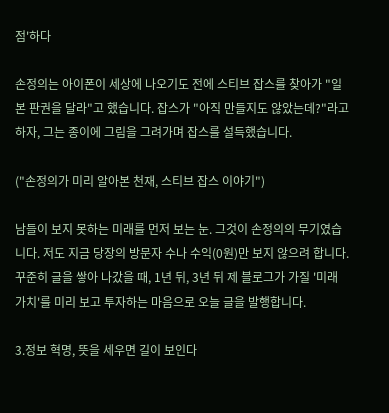점'하다

손정의는 아이폰이 세상에 나오기도 전에 스티브 잡스를 찾아가 "일본 판권을 달라"고 했습니다. 잡스가 "아직 만들지도 않았는데?"라고 하자, 그는 종이에 그림을 그려가며 잡스를 설득했습니다.

("손정의가 미리 알아본 천재, 스티브 잡스 이야기")

남들이 보지 못하는 미래를 먼저 보는 눈. 그것이 손정의의 무기였습니다. 저도 지금 당장의 방문자 수나 수익(0원)만 보지 않으려 합니다. 꾸준히 글을 쌓아 나갔을 때, 1년 뒤, 3년 뒤 제 블로그가 가질 '미래 가치'를 미리 보고 투자하는 마음으로 오늘 글을 발행합니다.

3.정보 혁명, 뜻을 세우면 길이 보인다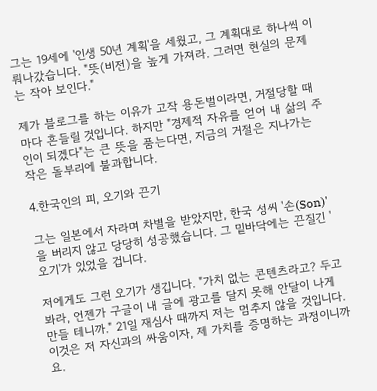그는 19세에 '인생 50년 계획'을 세웠고, 그 계획대로 하나씩 이뤄나갔습니다. "뜻(비전)을 높게 가져라. 그러면 현실의 문제는 작아 보인다."

제가 블로그를 하는 이유가 고작 용돈벌이라면, 거절당할 때마다 흔들릴 것입니다. 하지만 "경제적 자유를 얻어 내 삶의 주인이 되겠다"는 큰 뜻을 품는다면, 지금의 거절은 지나가는 작은 돌부리에 불과합니다.

4.한국인의 피, 오기와 끈기

그는 일본에서 자라며 차별을 받았지만, 한국 성씨 '손(Son)'을 버리지 않고 당당히 성공했습니다. 그 밑바닥에는 끈질긴 '오기'가 있었을 겁니다.

저에게도 그런 오기가 생깁니다. "가치 없는 콘텐츠라고? 두고 봐라, 언젠가 구글이 내 글에 광고를 달지 못해 안달이 나게 만들 테니까." 21일 재심사 때까지 저는 멈추지 않을 것입니다. 이것은 저 자신과의 싸움이자, 제 가치를 증명하는 과정이니까요.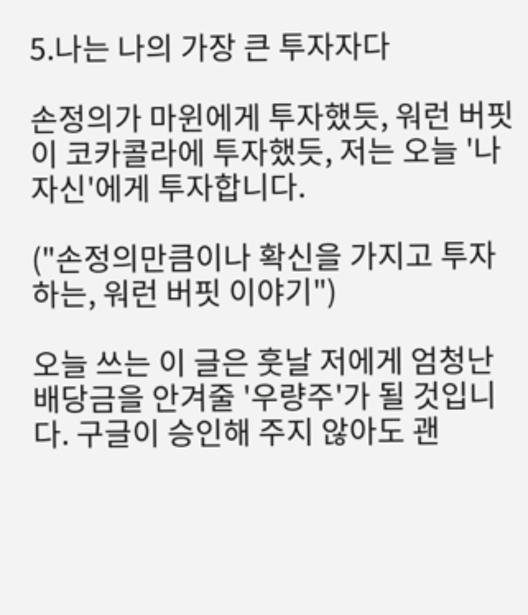5.나는 나의 가장 큰 투자자다

손정의가 마윈에게 투자했듯, 워런 버핏이 코카콜라에 투자했듯, 저는 오늘 '나 자신'에게 투자합니다.

("손정의만큼이나 확신을 가지고 투자하는, 워런 버핏 이야기")

오늘 쓰는 이 글은 훗날 저에게 엄청난 배당금을 안겨줄 '우량주'가 될 것입니다. 구글이 승인해 주지 않아도 괜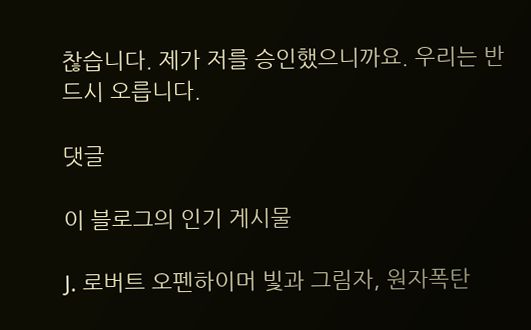찮습니다. 제가 저를 승인했으니까요. 우리는 반드시 오릅니다.

댓글

이 블로그의 인기 게시물

J. 로버트 오펜하이머 빛과 그림자, 원자폭탄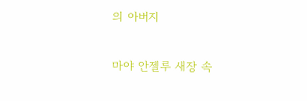의 아버지

마야 안젤루 새장 속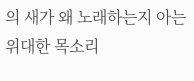의 새가 왜 노래하는지 아는 위대한 목소리